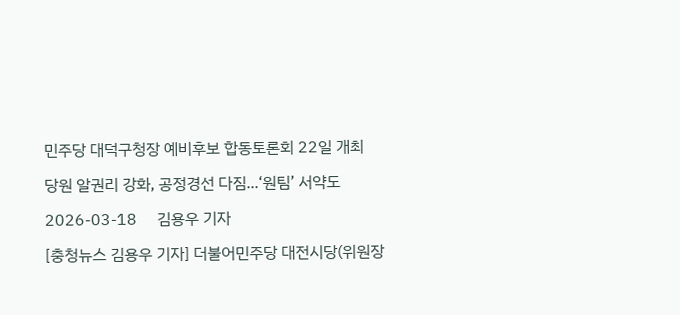민주당 대덕구청장 예비후보 합동토론회 22일 개최

당원 알권리 강화, 공정경선 다짐...‘원팀’ 서약도

2026-03-18     김용우 기자

[충청뉴스 김용우 기자] 더불어민주당 대전시당(위원장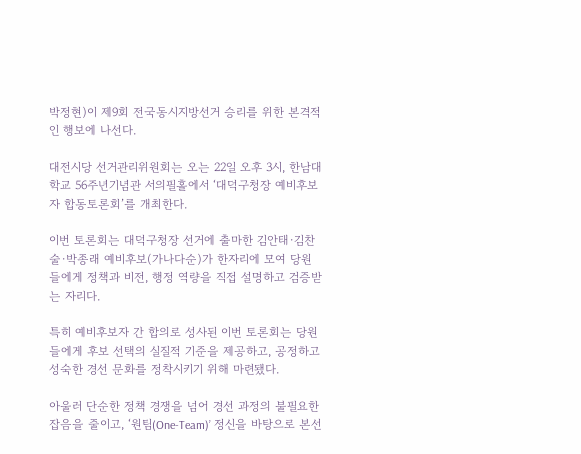박정현)이 제9회 전국동시지방선거 승리를 위한 본격적인 행보에 나선다.

대전시당 선거관리위원회는 오는 22일 오후 3시, 한남대학교 56주년기념관 서의필홀에서 ‘대덕구청장 예비후보자 합동토론회’를 개최한다.

이번 토론회는 대덕구청장 선거에 출마한 김안태·김찬술·박종래 예비후보(가나다순)가 한자리에 모여 당원들에게 정책과 비전, 행정 역량을 직접 설명하고 검증받는 자리다.

특히 예비후보자 간 합의로 성사된 이번 토론회는 당원들에게 후보 선택의 실질적 기준을 제공하고, 공정하고 성숙한 경선 문화를 정착시키기 위해 마련됐다.

아울러 단순한 정책 경쟁을 넘어 경선 과정의 불필요한 잡음을 줄이고, ‘원팀(One-Team)’ 정신을 바탕으로 본선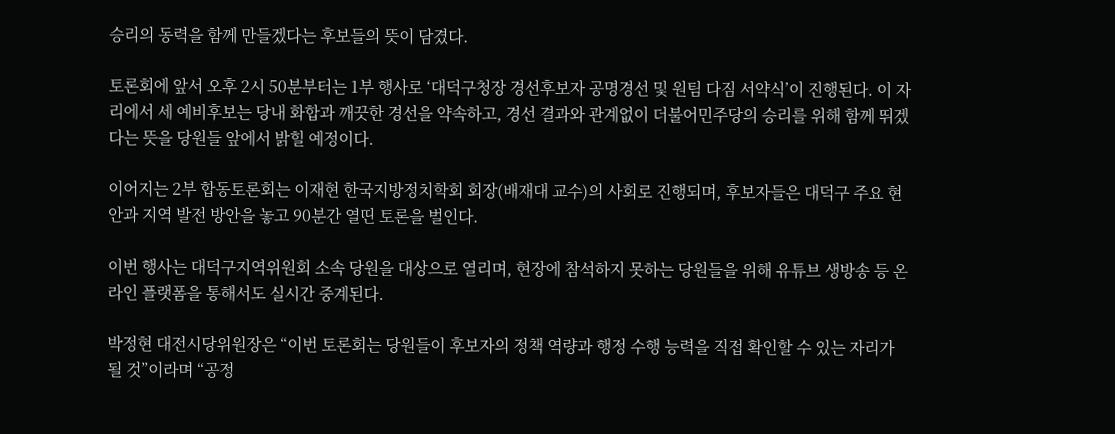승리의 동력을 함께 만들겠다는 후보들의 뜻이 담겼다.

토론회에 앞서 오후 2시 50분부터는 1부 행사로 ‘대덕구청장 경선후보자 공명경선 및 원팀 다짐 서약식’이 진행된다. 이 자리에서 세 예비후보는 당내 화합과 깨끗한 경선을 약속하고, 경선 결과와 관계없이 더불어민주당의 승리를 위해 함께 뛰겠다는 뜻을 당원들 앞에서 밝힐 예정이다.

이어지는 2부 합동토론회는 이재현 한국지방정치학회 회장(배재대 교수)의 사회로 진행되며, 후보자들은 대덕구 주요 현안과 지역 발전 방안을 놓고 90분간 열띤 토론을 벌인다.

이번 행사는 대덕구지역위원회 소속 당원을 대상으로 열리며, 현장에 참석하지 못하는 당원들을 위해 유튜브 생방송 등 온라인 플랫폼을 통해서도 실시간 중계된다.

박정현 대전시당위원장은 “이번 토론회는 당원들이 후보자의 정책 역량과 행정 수행 능력을 직접 확인할 수 있는 자리가 될 것”이라며 “공정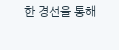한 경선을 통해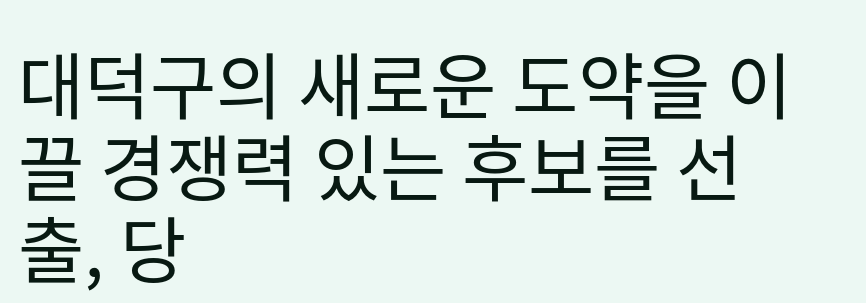대덕구의 새로운 도약을 이끌 경쟁력 있는 후보를 선출, 당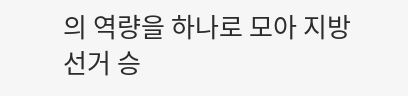의 역량을 하나로 모아 지방선거 승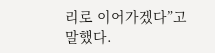리로 이어가겠다”고 말했다.